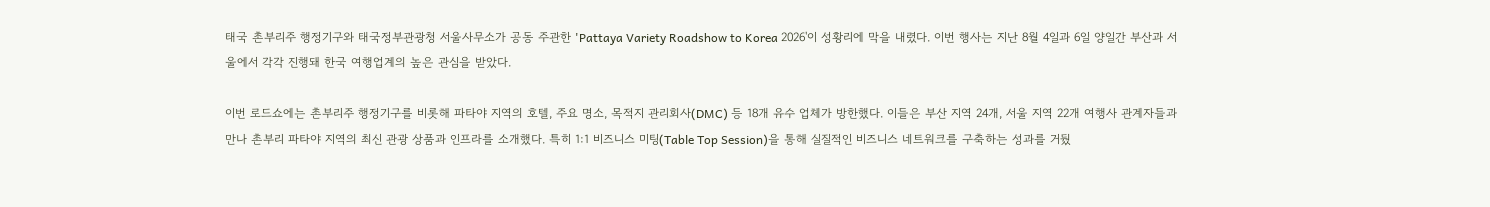태국 촌부리주 행정기구와 태국정부관광청 서울사무소가 공동 주관한 'Pattaya Variety Roadshow to Korea 2026'이 성황리에 막을 내렸다. 이번 행사는 지난 8월 4일과 6일 양일간 부산과 서울에서 각각 진행돼 한국 여행업계의 높은 관심을 받았다.

이번 로드쇼에는 촌부리주 행정기구를 비롯해 파타야 지역의 호텔, 주요 명소, 목적지 관리회사(DMC) 등 18개 유수 업체가 방한했다. 이들은 부산 지역 24개, 서울 지역 22개 여행사 관계자들과 만나 촌부리 파타야 지역의 최신 관광 상품과 인프라를 소개했다. 특히 1:1 비즈니스 미팅(Table Top Session)을 통해 실질적인 비즈니스 네트워크를 구축하는 성과를 거뒀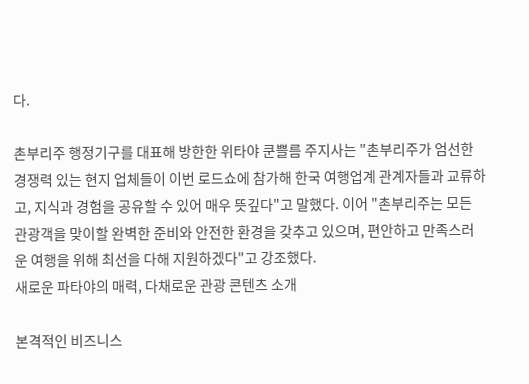다.

촌부리주 행정기구를 대표해 방한한 위타야 쿤쁠름 주지사는 "촌부리주가 엄선한 경쟁력 있는 현지 업체들이 이번 로드쇼에 참가해 한국 여행업계 관계자들과 교류하고, 지식과 경험을 공유할 수 있어 매우 뜻깊다"고 말했다. 이어 "촌부리주는 모든 관광객을 맞이할 완벽한 준비와 안전한 환경을 갖추고 있으며, 편안하고 만족스러운 여행을 위해 최선을 다해 지원하겠다"고 강조했다.
새로운 파타야의 매력, 다채로운 관광 콘텐츠 소개

본격적인 비즈니스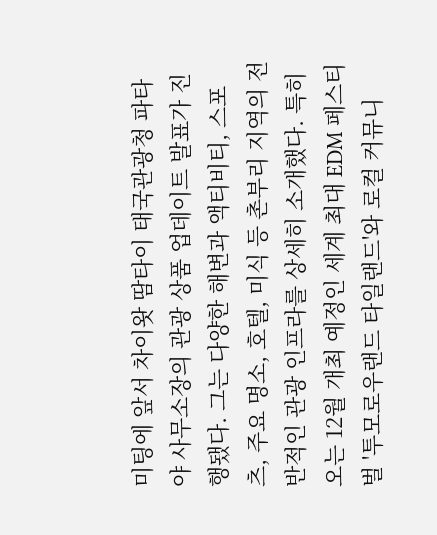미팅에 앞서 차이왓 땀타이 태국관광청 파타야 사무소장의 관광 상품 업데이트 발표가 진행됐다. 그는 다양한 해변과 액티비티, 스포츠, 주요 명소, 호텔, 미식 등 촌부리 지역의 전반적인 관광 인프라를 상세히 소개했다. 특히 오는 12월 개최 예정인 세계 최대 EDM 페스티벌 '투모로우랜드 타일랜드'와 로컬 커뮤니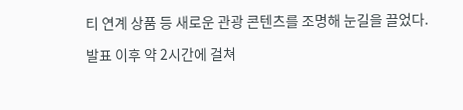티 연계 상품 등 새로운 관광 콘텐츠를 조명해 눈길을 끌었다.

발표 이후 약 2시간에 걸쳐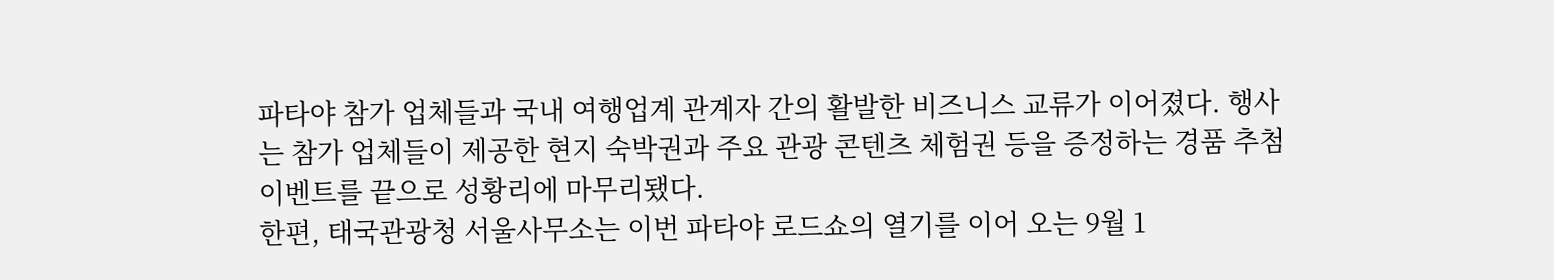파타야 참가 업체들과 국내 여행업계 관계자 간의 활발한 비즈니스 교류가 이어졌다. 행사는 참가 업체들이 제공한 현지 숙박권과 주요 관광 콘텐츠 체험권 등을 증정하는 경품 추첨 이벤트를 끝으로 성황리에 마무리됐다.
한편, 태국관광청 서울사무소는 이번 파타야 로드쇼의 열기를 이어 오는 9월 1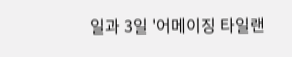일과 3일 '어메이징 타일랜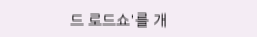드 로드쇼'를 개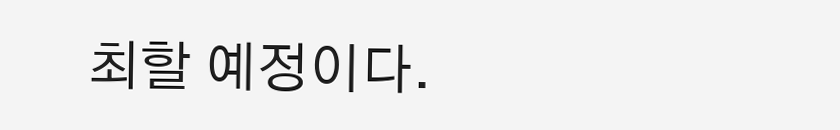최할 예정이다.